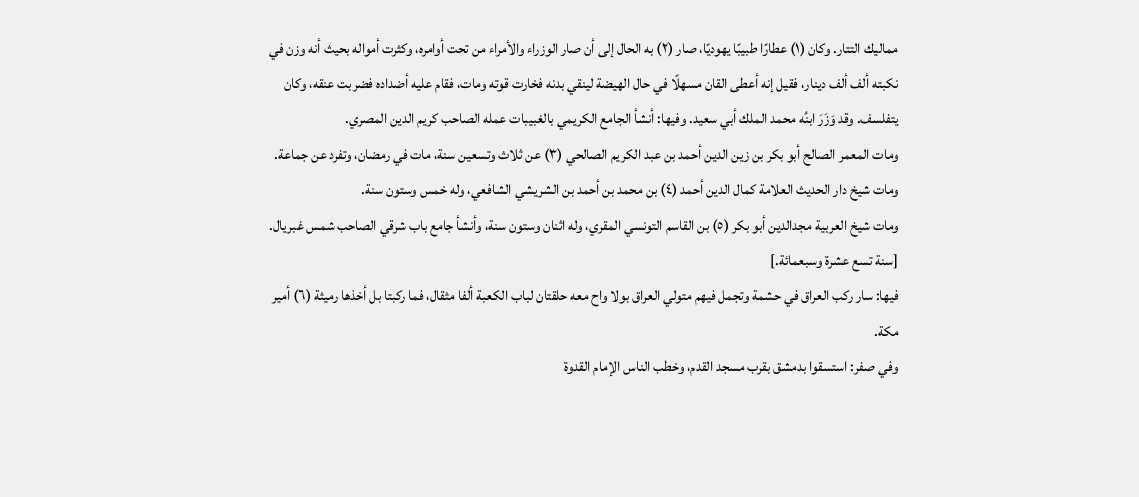مماليك التتار. وكان (١) عطارًا طبيبًا يهوديًا، صار (٢) به الحال إلى أن صار الوزراء والأمراء من تحت أوامره، وكثرت أمواله بحيث أنه وزن في نكبته ألف ألف دينار، فقيل إنه أعطى القان مسهلًا في حال الهيضة لينقي بدنه فخارت قوته ومات، فقام عليه أضداده فضربت عنقه، وكان يتفلسف. وقد وَزَرَ ابنُه محمد الملك أبي سعيد. وفيها: أنشأ الجامع الكريمي بالغبيبات عمله الصاحب كريم الدين المصري.
ومات المعمر الصالح أبو بكر بن زين الدين أحمد بن عبد الكريم الصالحي (٣) عن ثلاث وتسعين سنة، مات في رمضان، وتفرد عن جماعة. ومات شيخ دار الحديث العلامة كمال الدين أحمد (٤) بن محمد بن أحمد بن الشريشي الشافعي، وله خمس وستون سنة.
ومات شيخ العربية مجدالدين أبو بكر (٥) بن القاسم التونسي المقري، وله اثنان وستون سنة، وأنشأ جامع باب شرقي الصاحب شمس غبريال.
[سنة تسع عشرة وسبعمائة.]
فيها: سار ركب العراق في حشمة وتجمل فيهم متولي العراق بولا واح معه حلقتان لباب الكعبة ألفا مثقال، فما ركبتا بل أخذها رميثة (٦) أمير مكة.
وفي صفر: استسقوا بدمشق بقرب مسجد القدم، وخطب الناس الإمام القدوة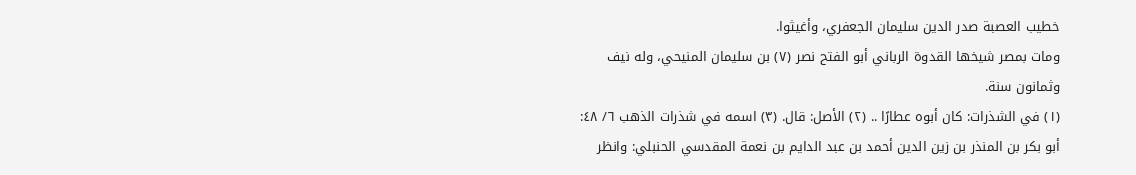خطيب العصبة صدر الدين سليمان الجعفري، وأغيثوا.
ومات بمصر شيخها القدوة الرباني أبو الفتح نصر (٧) بن سليمان المنيحي، وله نيف وثمانون سنة.
(١) في الشذرات: كان أبوه عطارًا .. (٢) الأصل: قال. (٣) اسمه في شذرات الذهب ٦/ ٤٨: أبو بكر بن المنذر بن زين الدين أحمد بن عبد الدايم بن نعمة المقدسي الحنبلي: وانظر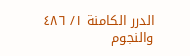الدرر الكامنة ١/ ٤٨٦ والنجوم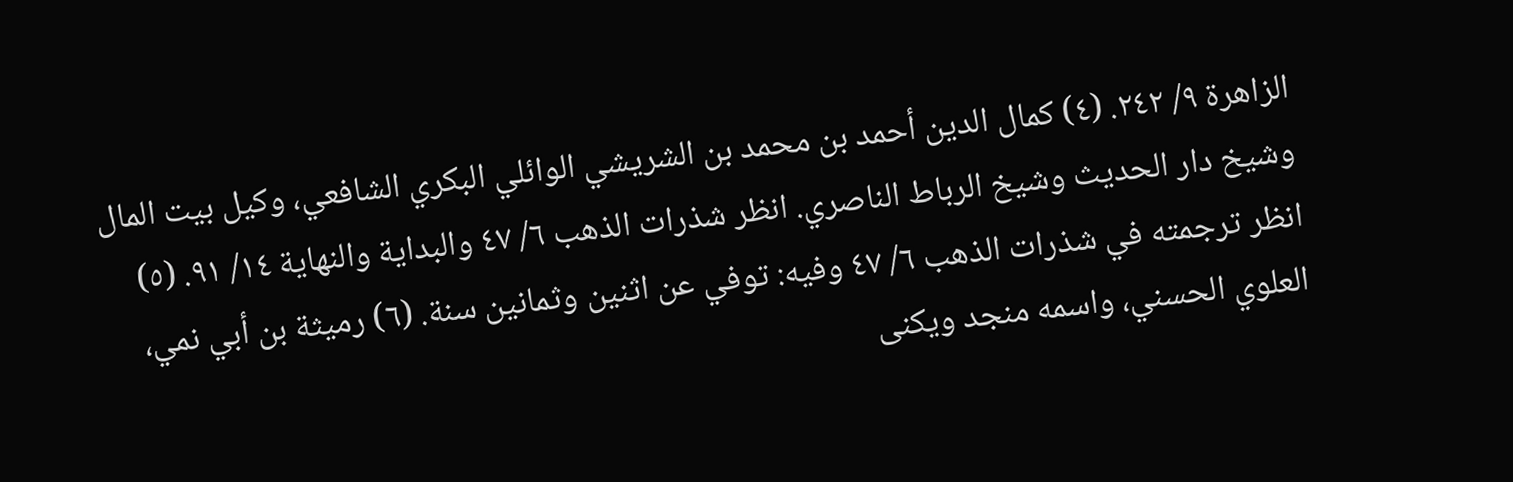الزاهرة ٩/ ٢٤٢. (٤) كمال الدين أحمد بن محمد بن الشريشي الوائلي البكري الشافعي، وكيل بيت المال وشيخ دار الحديث وشيخ الرباط الناصري. انظر شذرات الذهب ٦/ ٤٧ والبداية والنهاية ١٤/ ٩١. (٥) انظر ترجمته في شذرات الذهب ٦/ ٤٧ وفيه: توفي عن اثنين وثمانين سنة. (٦) رميثة بن أبي نمي، العلوي الحسني، واسمه منجد ويكنى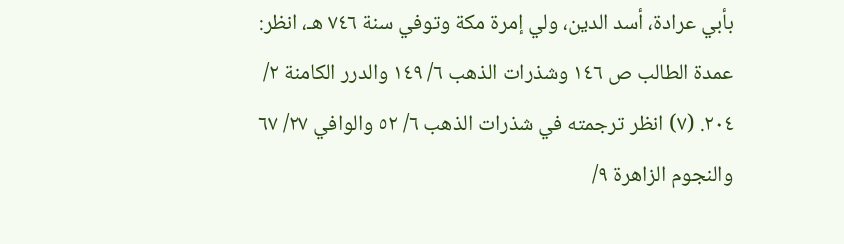بأبي عرادة، أسد الدين، ولي إمرة مكة وتوفي سنة ٧٤٦ هـ، انظر: عمدة الطالب ص ١٤٦ وشذرات الذهب ٦/ ١٤٩ والدرر الكامنة ٢/ ٢٠٤. (٧) انظر ترجمته في شذرات الذهب ٦/ ٥٢ والوافي ٢٧/ ٦٧ والنجوم الزاهرة ٩/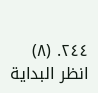٢٤٤. (٨) انظر البداية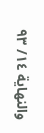والنهاية ١٤/ ٩٣